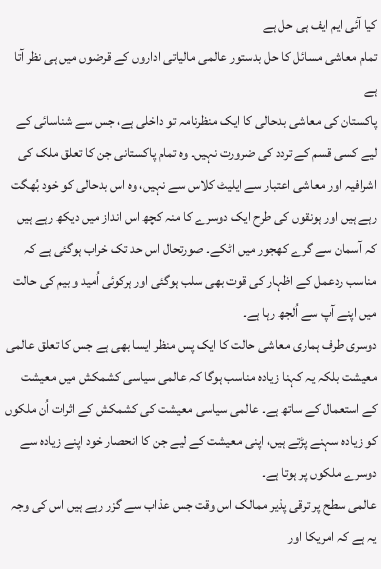کیا آئی ایم ایف ہی حل ہے
تمام معاشی مسائل کا حل بدستور عالمی مالیاتی اداروں کے قرضوں میں ہی نظر آتا ہے
پاکستان کی معاشی بدحالی کا ایک منظرنامہ تو داخلی ہے، جس سے شناسائی کے لیے کسی قسم کے تردد کی ضرورت نہیں۔ وہ تمام پاکستانی جن کا تعلق ملک کی اشرافیہ اور معاشی اعتبار سے ایلیٹ کلاس سے نہیں، وہ اس بدحالی کو خود بُھگت رہے ہیں اور ہونقوں کی طرح ایک دوسرے کا منہ کچھ اس انداز میں دیکھ رہے ہیں کہ آسمان سے گرے کھجور میں اٹکے۔ صورتحال اس حد تک خراب ہوگئی ہے کہ مناسب ردعمل کے اظہار کی قوت بھی سلب ہوگئی اور ہرکوئی اُمید و بیم کی حالت میں اپنے آپ سے اُلجھ رہا ہے۔
دوسری طرف ہماری معاشی حالت کا ایک پس منظر ایسا بھی ہے جس کا تعلق عالمی معیشت بلکہ یہ کہنا زیادہ مناسب ہوگا کہ عالمی سیاسی کشمکش میں معیشت کے استعمال کے ساتھ ہے۔ عالمی سیاسی معیشت کی کشمکش کے اثرات اُن ملکوں کو زیادہ سہنے پڑتے ہیں، اپنی معیشت کے لیے جن کا انحصار خود اپنے زیادہ سے دوسرے ملکوں پر ہوتا ہے۔
عالمی سطح پر ترقی پذیر ممالک اس وقت جس عذاب سے گزر رہے ہیں اس کی وجہ یہ ہے کہ امریکا اور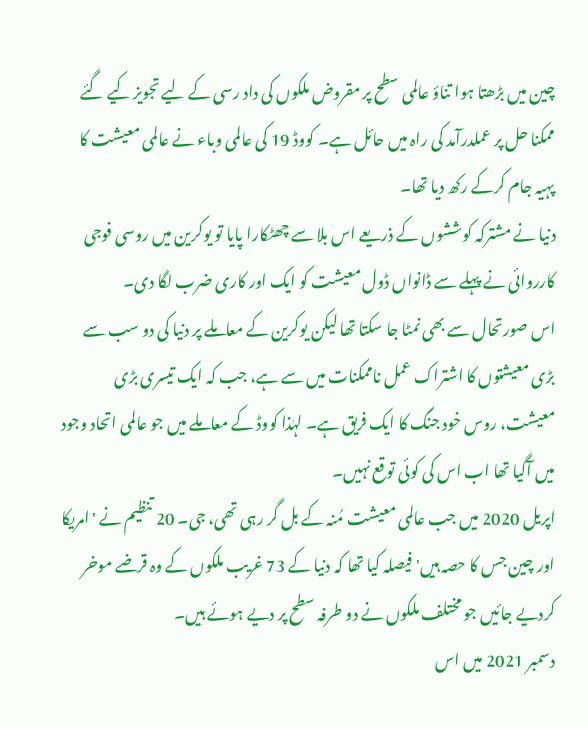چین میں بڑھتا ہوا تناؤ عالمی سطح پر مقروض ملکوں کی داد رسی کے لیے تجویز کیے گئے ممکنا حل پر عملدرآمد کی راہ میں حائل ہے۔ کووڈ 19 کی عالمی وباء نے عالمی معیشت کا پہیہ جام کرکے رکھ دیا تھا۔
دنیا نے مشترکہ کوششوں کے ذریعے اس بلا سے چھٹکارا پایا تو یوکرین میں روسی فوجی کارروائی نے پہلے سے ڈانواں ڈول معیشت کو ایک اور کاری ضرب لگا دی۔
اس صورتحال سے بھی نمٹا جا سکتا تھا لیکن یوکرین کے معاملے پر دنیا کی دو سب سے بڑی معیشتوں کا اشتراک عمل ناممکنات میں سے ہے، جب کہ ایک تیسری بڑی معیشت، روس خود جنگ کا ایک فریق ہے۔ لہٰذا کووڈ کے معاملے میں جو عالمی اتحاد وجود میں آگیا تھا اب اس کی کوئی توقع نہیں۔
اپریل 2020 میں جب عالمی معیشت مُنہ کے بل گر رہی تھی، جی۔ 20 تنظیم نے 'امریکا اور چین جس کا حصہ ہیں' فیصلہ کیا تھا کہ دنیا کے 73 غریب ملکوں کے وہ قرضے موخر کردیے جائیں جو مختلف ملکوں نے دو طرفہ سطح پر دیے ہوئے ہیں۔
دسمبر 2021 میں اس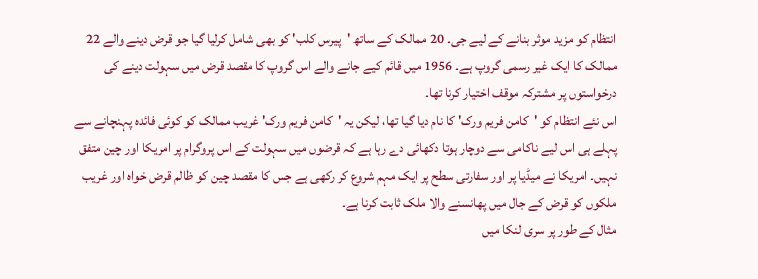انتظام کو مزید موثر بنانے کے لیے جی۔ 20 ممالک کے ساتھ 'پیرس کلب' کو بھی شامل کرلیا گیا جو قرض دینے والے 22 ممالک کا ایک غیر رسمی گروپ ہے۔ 1956 میں قائم کیے جانے والے اس گروپ کا مقصد قرض میں سہولت دینے کی درخواستوں پر مشترکہ موقف اختیار کرنا تھا۔
اس نئے انتظام کو 'کامن فریم ورک' کا نام دیا گیا تھا، لیکن یہ 'کامن فریم ورک' غریب ممالک کو کوئی فائدہ پہنچانے سے پہلے ہی اس لیے ناکامی سے دوچار ہوتا دکھائی دے رہا ہے کہ قرضوں میں سہولت کے اس پروگرام پر امریکا اور چین متفق نہیں۔ امریکا نے میڈیا پر اور سفارتی سطح پر ایک مہم شروع کر رکھی ہے جس کا مقصد چین کو ظالم قرض خواہ اور غریب ملکوں کو قرض کے جال میں پھانسنے والا ملک ثابت کرنا ہے۔
مثال کے طور پر سری لنکا میں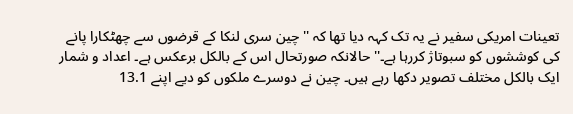تعینات امریکی سفیر نے یہ تک کہہ دیا تھا کہ ''چین سری لنکا کے قرضوں سے چھٹکارا پانے کی کوششوں کو سبوتاژ کررہا ہے۔'' حالانکہ صورتحال اس کے بالکل برعکس ہے۔ اعداد و شمار ایک بالکل مختلف تصویر دکھا رہے ہیں۔ چین نے دوسرے ملکوں کو دیے اپنے 13.1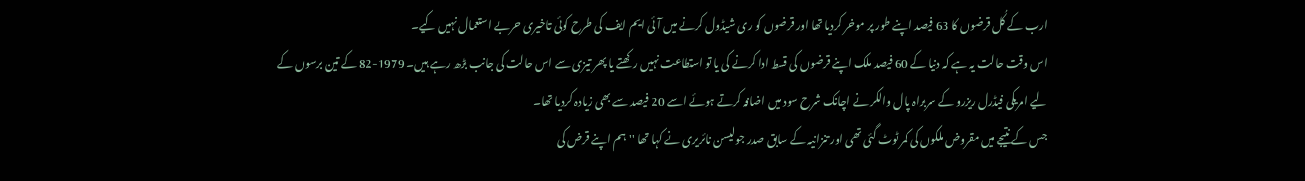ارب کے کُل قرضوں کا 63 فیصد اپنے طور پر موخر کردیا تھا اور قرضوں کو ری شیڈول کرنے میں آئی ایم ایف کی طرح کوئی تاخیری حربے استعمال نہیں کیے۔
اس وقت حالت یہ ہے کہ دنیا کے 60 فیصد ملک اپنے قرضوں کی قسط ادا کرنے کی یا تو استطاعت نہیں رکھتے یا پھر تیزی سے اس حالت کی جانب بڑھ رہے ہیں۔ 1979-82 کے تین برسوں کے لیے امریکی فیڈرل ریزرو کے سربراہ پال والکر نے اچانک شرح سود میں اضافہ کرتے ہوئے اسے 20 فیصد سے بھی زیادہ کردیا تھا۔
جس کے نتیجے میں مقروض ملکوں کی کمر ٹوٹ گئی تھی اور تنزانیہ کے سابق صدر جولیسن نائریری نے کہا تھا ''ہم اپنے قرض کی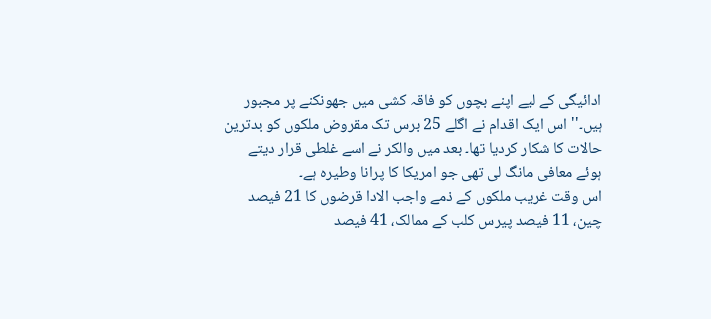ادائیگی کے لیے اپنے بچوں کو فاقہ کشی میں جھونکنے پر مجبور ہیں۔'' اس ایک اقدام نے اگلے 25 برس تک مقروض ملکوں کو بدترین حالات کا شکار کردیا تھا۔ بعد میں والکر نے اسے غلطی قرار دیتے ہوئے معافی مانگ لی تھی جو امریکا کا پرانا وطیرہ ہے۔
اس وقت غریب ملکوں کے ذمے واجب الادا قرضوں کا 21 فیصد چین، 11 فیصد پیرس کلب کے ممالک، 41 فیصد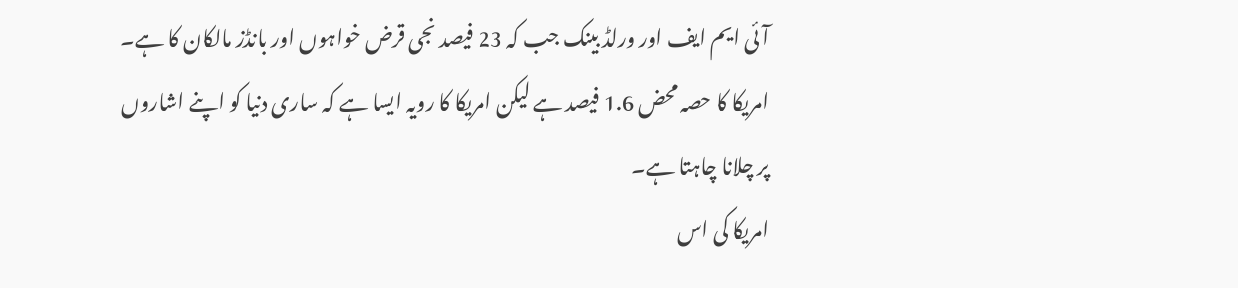آئی ایم ایف اور ورلڈ بینک جب کہ 23 فیصد نجی قرض خواہوں اور بانڈز مالکان کا ہے۔ امریکا کا حصہ محض 1.6 فیصد ہے لیکن امریکا کا رویہ ایسا ہے کہ ساری دنیا کو اپنے اشاروں پر چلانا چاہتا ہے۔
امریکا کی اس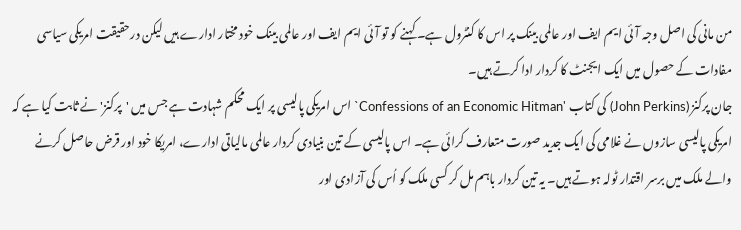من مانی کی اصل وجہ آئی ایم ایف اور عالمی بینک پر اس کا کنٹرول ہے۔ کہنے کو تو آئی ایم ایف اور عالمی بینک خود مختار ادارے ہیں لیکن درحقیقت امریکی سیاسی مفادات کے حصول میں ایک ایجنٹ کا کردار ادا کرتے ہیں۔
جان پرکنز (John Perkins) کی کتاب 'Confessions of an Economic Hitman` اس امریکی پالیسی پر ایک محکم شہادت ہے جس میں 'پرکنز' نے ثابت کیا ہے کہ امریکی پالیسی سازوں نے غلامی کی ایک جدید صورت متعارف کرائی ہے۔ اس پالیسی کے تین بنیادی کردار عالمی مالیاتی ادارے، امریکا خود اور قرض حاصل کرنے والے ملک میں برسر اقتدار ٹولہ ہوتے ہیں۔ یہ تین کردار باہم مل کر کسی ملک کو اُس کی آزادی اور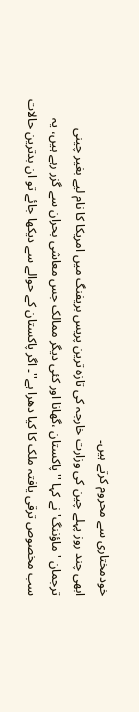خودمختاری سے محروم کرتے ہیں۔
ابھی چند روز پہلے چین کی وزارت خارجہ کی تازہ ترین پریس بریفنگ میں امریکا کا نام لیے بغیر چینی ترجمان 'ماؤننگ' نے کہا ''پاکستان ،گھانا اور کئی دیگر ممالک جس معاشی بحران سے گزر رہے ہیں، یہ سب مخصوص ترقی یافتہ ملک کا کیا دھرا ہے''۔ اگر پاکستان کے حوالے سے دیکھا جائے تو ان بدترین حالات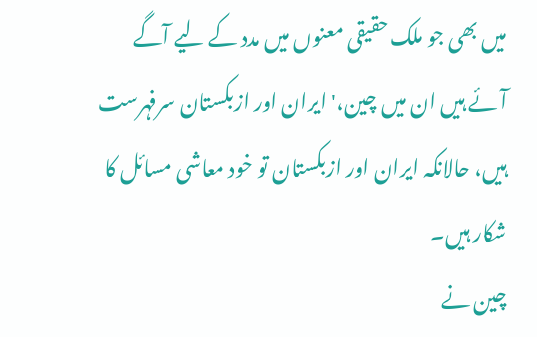میں بھی جو ملک حقیقی معنوں میں مدد کے لیے آگے آئے ہیں ان میں چین،' ایران اور ازبکستان سرفہرست ہیں، حالانکہ ایران اور ازبکستان تو خود معاشی مسائل کا شکار ہیں۔
چین نے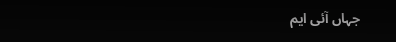جہاں آئی ایم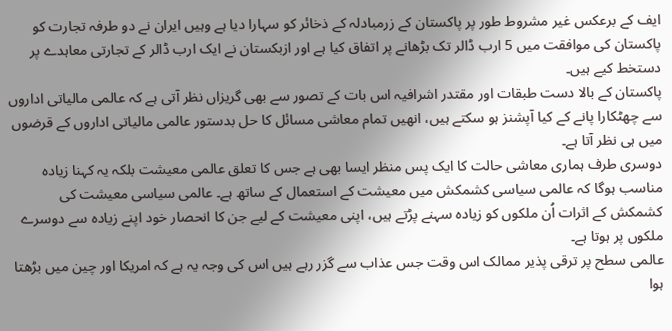ایف کے برعکس غیر مشروط طور پر پاکستان کے زرمبادلہ کے ذخائر کو سہارا دیا ہے وہیں ایران نے دو طرفہ تجارت کو پاکستان کی موافقت میں 5 ارب ڈالر تک بڑھانے پر اتفاق کیا ہے اور ازبکستان نے ایک ارب ڈالر کے تجارتی معاہدے پر دستخط کیے ہیں۔
پاکستان کے بالا دست طبقات اور مقتدر اشرافیہ اس بات کے تصور سے بھی گریزاں نظر آتی ہے کہ عالمی مالیاتی اداروں سے چھٹکارا پانے کے کیا آپشنز ہو سکتے ہیں، انھیں تمام معاشی مسائل کا حل بدستور عالمی مالیاتی اداروں کے قرضوں میں ہی نظر آتا ہے۔
دوسری طرف ہماری معاشی حالت کا ایک پس منظر ایسا بھی ہے جس کا تعلق عالمی معیشت بلکہ یہ کہنا زیادہ مناسب ہوگا کہ عالمی سیاسی کشمکش میں معیشت کے استعمال کے ساتھ ہے۔ عالمی سیاسی معیشت کی کشمکش کے اثرات اُن ملکوں کو زیادہ سہنے پڑتے ہیں، اپنی معیشت کے لیے جن کا انحصار خود اپنے زیادہ سے دوسرے ملکوں پر ہوتا ہے۔
عالمی سطح پر ترقی پذیر ممالک اس وقت جس عذاب سے گزر رہے ہیں اس کی وجہ یہ ہے کہ امریکا اور چین میں بڑھتا ہوا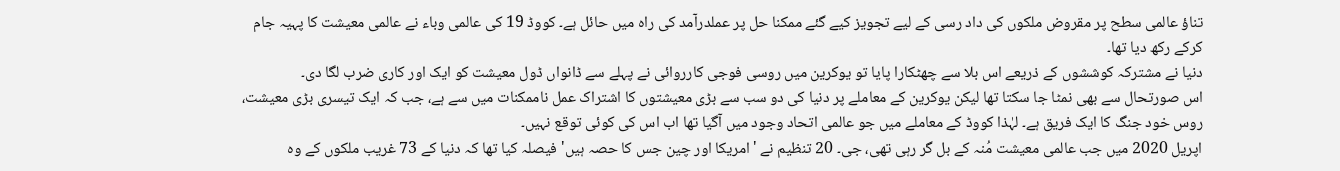تناؤ عالمی سطح پر مقروض ملکوں کی داد رسی کے لیے تجویز کیے گئے ممکنا حل پر عملدرآمد کی راہ میں حائل ہے۔ کووڈ 19 کی عالمی وباء نے عالمی معیشت کا پہیہ جام کرکے رکھ دیا تھا۔
دنیا نے مشترکہ کوششوں کے ذریعے اس بلا سے چھٹکارا پایا تو یوکرین میں روسی فوجی کارروائی نے پہلے سے ڈانواں ڈول معیشت کو ایک اور کاری ضرب لگا دی۔
اس صورتحال سے بھی نمٹا جا سکتا تھا لیکن یوکرین کے معاملے پر دنیا کی دو سب سے بڑی معیشتوں کا اشتراک عمل ناممکنات میں سے ہے، جب کہ ایک تیسری بڑی معیشت، روس خود جنگ کا ایک فریق ہے۔ لہٰذا کووڈ کے معاملے میں جو عالمی اتحاد وجود میں آگیا تھا اب اس کی کوئی توقع نہیں۔
اپریل 2020 میں جب عالمی معیشت مُنہ کے بل گر رہی تھی، جی۔ 20 تنظیم نے 'امریکا اور چین جس کا حصہ ہیں' فیصلہ کیا تھا کہ دنیا کے 73 غریب ملکوں کے وہ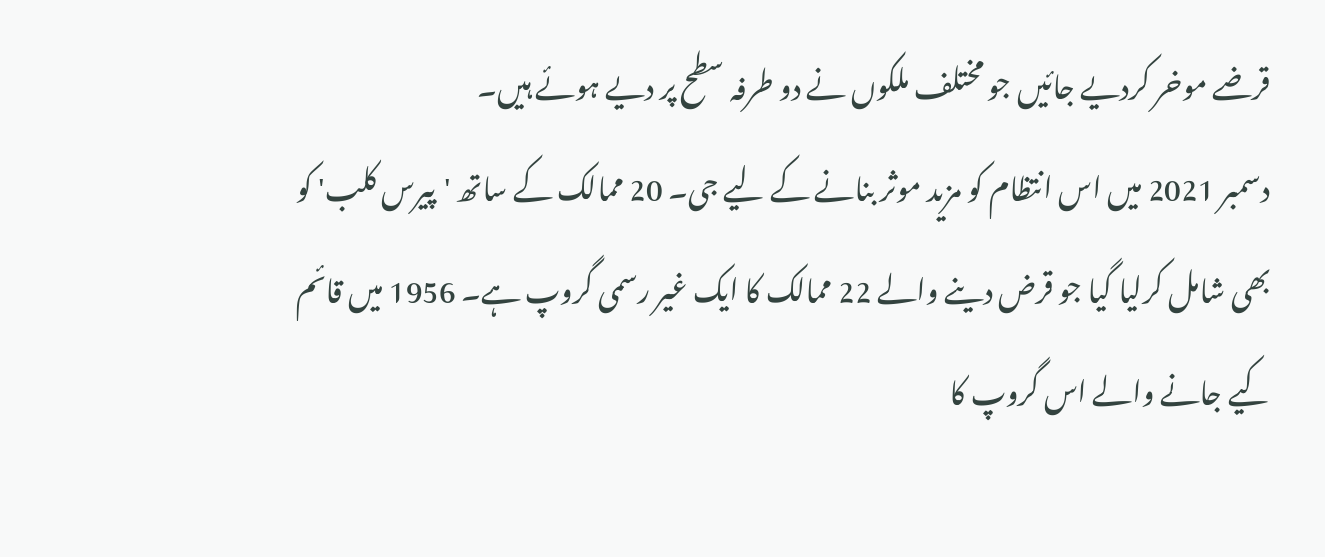قرضے موخر کردیے جائیں جو مختلف ملکوں نے دو طرفہ سطح پر دیے ہوئے ہیں۔
دسمبر 2021 میں اس انتظام کو مزید موثر بنانے کے لیے جی۔ 20 ممالک کے ساتھ 'پیرس کلب' کو بھی شامل کرلیا گیا جو قرض دینے والے 22 ممالک کا ایک غیر رسمی گروپ ہے۔ 1956 میں قائم کیے جانے والے اس گروپ کا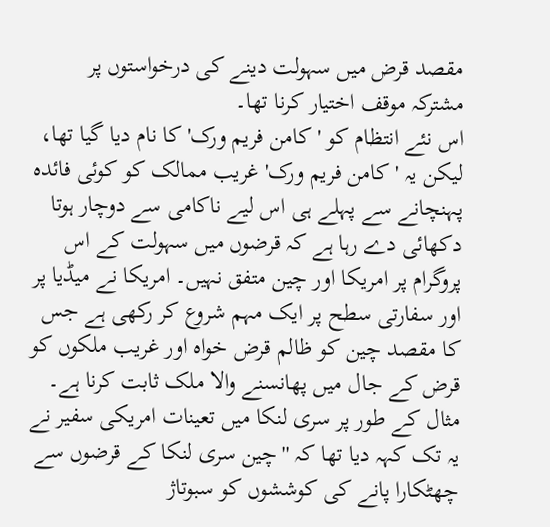مقصد قرض میں سہولت دینے کی درخواستوں پر مشترکہ موقف اختیار کرنا تھا۔
اس نئے انتظام کو 'کامن فریم ورک' کا نام دیا گیا تھا، لیکن یہ 'کامن فریم ورک' غریب ممالک کو کوئی فائدہ پہنچانے سے پہلے ہی اس لیے ناکامی سے دوچار ہوتا دکھائی دے رہا ہے کہ قرضوں میں سہولت کے اس پروگرام پر امریکا اور چین متفق نہیں۔ امریکا نے میڈیا پر اور سفارتی سطح پر ایک مہم شروع کر رکھی ہے جس کا مقصد چین کو ظالم قرض خواہ اور غریب ملکوں کو قرض کے جال میں پھانسنے والا ملک ثابت کرنا ہے۔
مثال کے طور پر سری لنکا میں تعینات امریکی سفیر نے یہ تک کہہ دیا تھا کہ ''چین سری لنکا کے قرضوں سے چھٹکارا پانے کی کوششوں کو سبوتاژ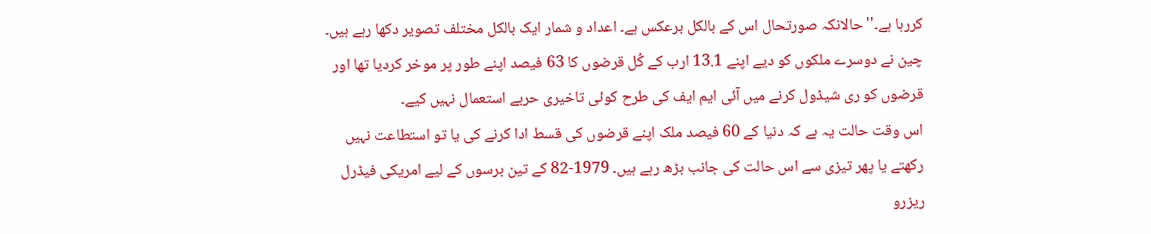کررہا ہے۔'' حالانکہ صورتحال اس کے بالکل برعکس ہے۔ اعداد و شمار ایک بالکل مختلف تصویر دکھا رہے ہیں۔ چین نے دوسرے ملکوں کو دیے اپنے 13.1 ارب کے کُل قرضوں کا 63 فیصد اپنے طور پر موخر کردیا تھا اور قرضوں کو ری شیڈول کرنے میں آئی ایم ایف کی طرح کوئی تاخیری حربے استعمال نہیں کیے۔
اس وقت حالت یہ ہے کہ دنیا کے 60 فیصد ملک اپنے قرضوں کی قسط ادا کرنے کی یا تو استطاعت نہیں رکھتے یا پھر تیزی سے اس حالت کی جانب بڑھ رہے ہیں۔ 1979-82 کے تین برسوں کے لیے امریکی فیڈرل ریزرو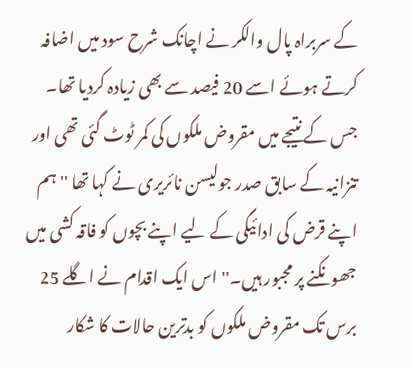کے سربراہ پال والکر نے اچانک شرح سود میں اضافہ کرتے ہوئے اسے 20 فیصد سے بھی زیادہ کردیا تھا۔
جس کے نتیجے میں مقروض ملکوں کی کمر ٹوٹ گئی تھی اور تنزانیہ کے سابق صدر جولیسن نائریری نے کہا تھا ''ہم اپنے قرض کی ادائیگی کے لیے اپنے بچوں کو فاقہ کشی میں جھونکنے پر مجبور ہیں۔'' اس ایک اقدام نے اگلے 25 برس تک مقروض ملکوں کو بدترین حالات کا شکار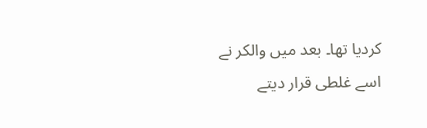کردیا تھا۔ بعد میں والکر نے اسے غلطی قرار دیتے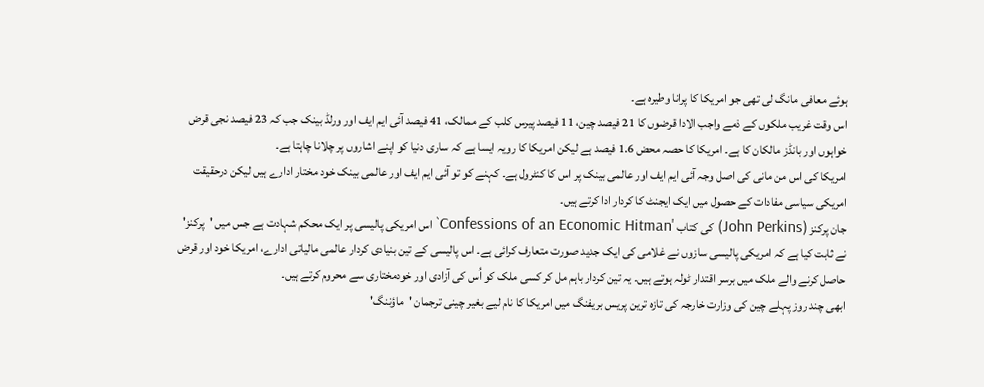ہوئے معافی مانگ لی تھی جو امریکا کا پرانا وطیرہ ہے۔
اس وقت غریب ملکوں کے ذمے واجب الادا قرضوں کا 21 فیصد چین، 11 فیصد پیرس کلب کے ممالک، 41 فیصد آئی ایم ایف اور ورلڈ بینک جب کہ 23 فیصد نجی قرض خواہوں اور بانڈز مالکان کا ہے۔ امریکا کا حصہ محض 1.6 فیصد ہے لیکن امریکا کا رویہ ایسا ہے کہ ساری دنیا کو اپنے اشاروں پر چلانا چاہتا ہے۔
امریکا کی اس من مانی کی اصل وجہ آئی ایم ایف اور عالمی بینک پر اس کا کنٹرول ہے۔ کہنے کو تو آئی ایم ایف اور عالمی بینک خود مختار ادارے ہیں لیکن درحقیقت امریکی سیاسی مفادات کے حصول میں ایک ایجنٹ کا کردار ادا کرتے ہیں۔
جان پرکنز (John Perkins) کی کتاب 'Confessions of an Economic Hitman` اس امریکی پالیسی پر ایک محکم شہادت ہے جس میں 'پرکنز' نے ثابت کیا ہے کہ امریکی پالیسی سازوں نے غلامی کی ایک جدید صورت متعارف کرائی ہے۔ اس پالیسی کے تین بنیادی کردار عالمی مالیاتی ادارے، امریکا خود اور قرض حاصل کرنے والے ملک میں برسر اقتدار ٹولہ ہوتے ہیں۔ یہ تین کردار باہم مل کر کسی ملک کو اُس کی آزادی اور خودمختاری سے محروم کرتے ہیں۔
ابھی چند روز پہلے چین کی وزارت خارجہ کی تازہ ترین پریس بریفنگ میں امریکا کا نام لیے بغیر چینی ترجمان 'ماؤننگ'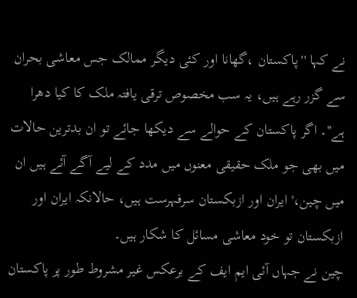نے کہا ''پاکستان ،گھانا اور کئی دیگر ممالک جس معاشی بحران سے گزر رہے ہیں، یہ سب مخصوص ترقی یافتہ ملک کا کیا دھرا ہے''۔ اگر پاکستان کے حوالے سے دیکھا جائے تو ان بدترین حالات میں بھی جو ملک حقیقی معنوں میں مدد کے لیے آگے آئے ہیں ان میں چین،' ایران اور ازبکستان سرفہرست ہیں، حالانکہ ایران اور ازبکستان تو خود معاشی مسائل کا شکار ہیں۔
چین نے جہاں آئی ایم ایف کے برعکس غیر مشروط طور پر پاکستان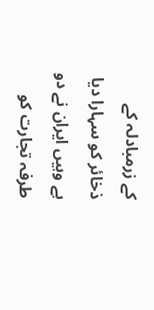کے زرمبادلہ کے ذخائر کو سہارا دیا ہے وہیں ایران نے دو طرفہ تجارت کو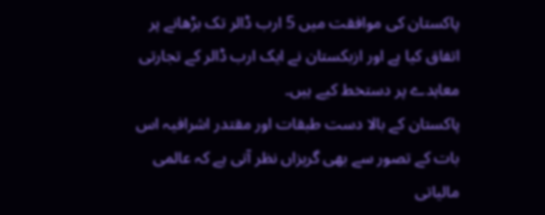پاکستان کی موافقت میں 5 ارب ڈالر تک بڑھانے پر اتفاق کیا ہے اور ازبکستان نے ایک ارب ڈالر کے تجارتی معاہدے پر دستخط کیے ہیں۔
پاکستان کے بالا دست طبقات اور مقتدر اشرافیہ اس بات کے تصور سے بھی گریزاں نظر آتی ہے کہ عالمی مالیاتی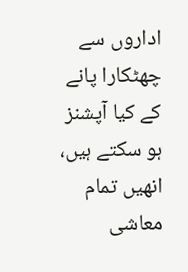اداروں سے چھٹکارا پانے کے کیا آپشنز ہو سکتے ہیں، انھیں تمام معاشی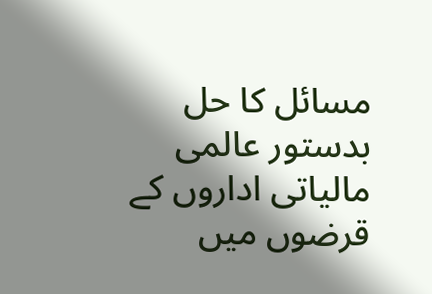مسائل کا حل بدستور عالمی مالیاتی اداروں کے قرضوں میں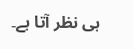ہی نظر آتا ہے۔